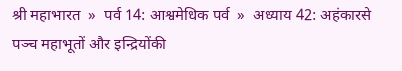श्री महाभारत  »  पर्व 14: आश्वमेधिक पर्व  »  अध्याय 42: अहंकारसे पञ्च महाभूतों और इन्द्रियोंकी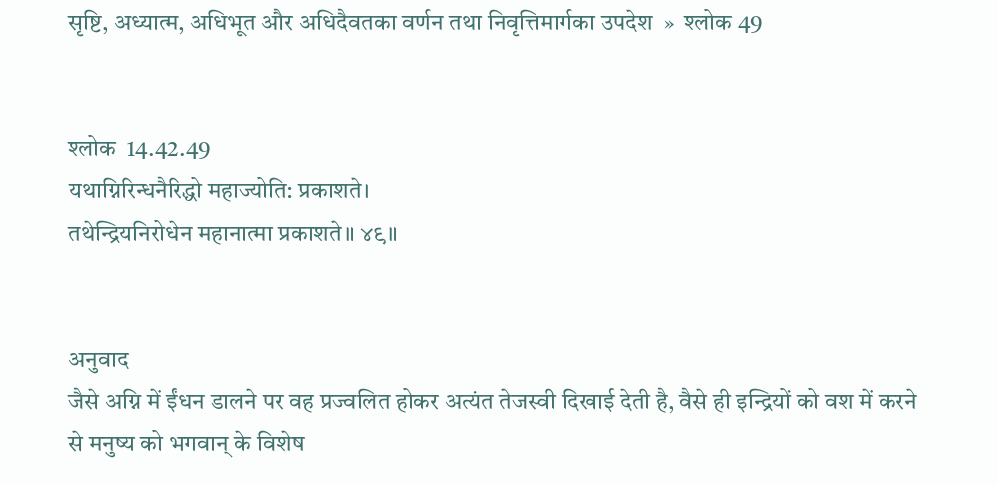सृष्टि, अध्यात्म, अधिभूत और अधिदैवतका वर्णन तथा निवृत्तिमार्गका उपदेश  »  श्लोक 49


श्लोक  14.42.49
यथाग्निरिन्धनैरिद्धो महाज्योति: प्रकाशते।
तथेन्द्रियनिरोधेन महानात्मा प्रकाशते॥ ४९॥


अनुवाद
जैसे अग्नि में ईंधन डालने पर वह प्रज्वलित होकर अत्यंत तेजस्वी दिखाई देती है, वैसे ही इन्द्रियों को वश में करने से मनुष्य को भगवान् के विशेष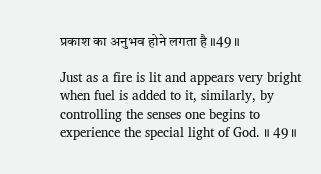प्रकाश का अनुभव होने लगता है ॥49॥

Just as a fire is lit and appears very bright when fuel is added to it, similarly, by controlling the senses one begins to experience the special light of God. ॥ 49॥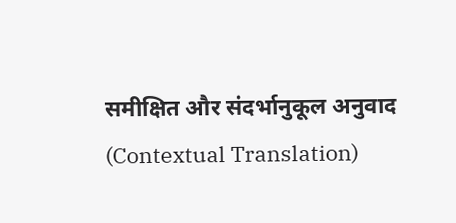समीक्षित और संदर्भानुकूल अनुवाद (Contextual Translation)